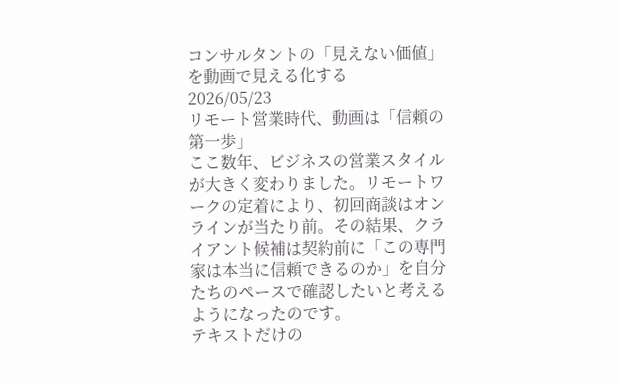コンサルタントの「見えない価値」を動画で見える化する
2026/05/23
リモート営業時代、動画は「信頼の第一歩」
ここ数年、ビジネスの営業スタイルが大きく変わりました。リモートワークの定着により、初回商談はオンラインが当たり前。その結果、クライアント候補は契約前に「この専門家は本当に信頼できるのか」を自分たちのペースで確認したいと考えるようになったのです。
テキストだけの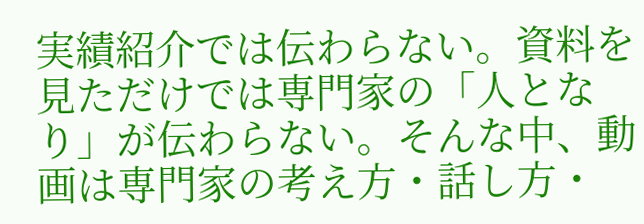実績紹介では伝わらない。資料を見ただけでは専門家の「人となり」が伝わらない。そんな中、動画は専門家の考え方・話し方・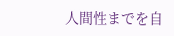人間性までを自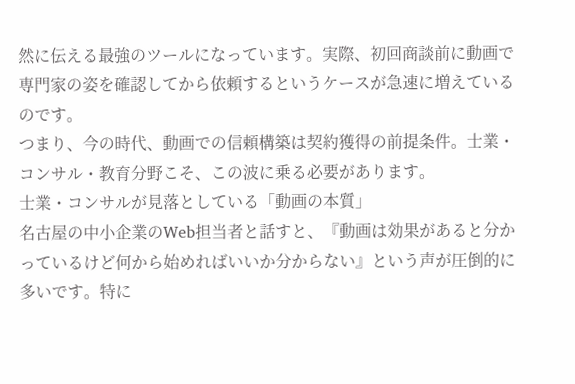然に伝える最強のツールになっています。実際、初回商談前に動画で専門家の姿を確認してから依頼するというケースが急速に増えているのです。
つまり、今の時代、動画での信頼構築は契約獲得の前提条件。士業・コンサル・教育分野こそ、この波に乗る必要があります。
士業・コンサルが見落としている「動画の本質」
名古屋の中小企業のWeb担当者と話すと、『動画は効果があると分かっているけど何から始めればいいか分からない』という声が圧倒的に多いです。特に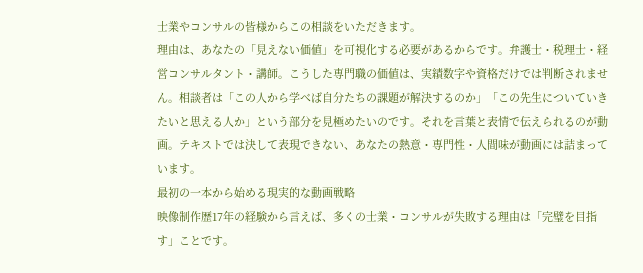士業やコンサルの皆様からこの相談をいただきます。
理由は、あなたの「見えない価値」を可視化する必要があるからです。弁護士・税理士・経営コンサルタント・講師。こうした専門職の価値は、実績数字や資格だけでは判断されません。相談者は「この人から学べば自分たちの課題が解決するのか」「この先生についていきたいと思える人か」という部分を見極めたいのです。それを言葉と表情で伝えられるのが動画。テキストでは決して表現できない、あなたの熱意・専門性・人間味が動画には詰まっています。
最初の一本から始める現実的な動画戦略
映像制作歴17年の経験から言えば、多くの士業・コンサルが失敗する理由は「完璧を目指す」ことです。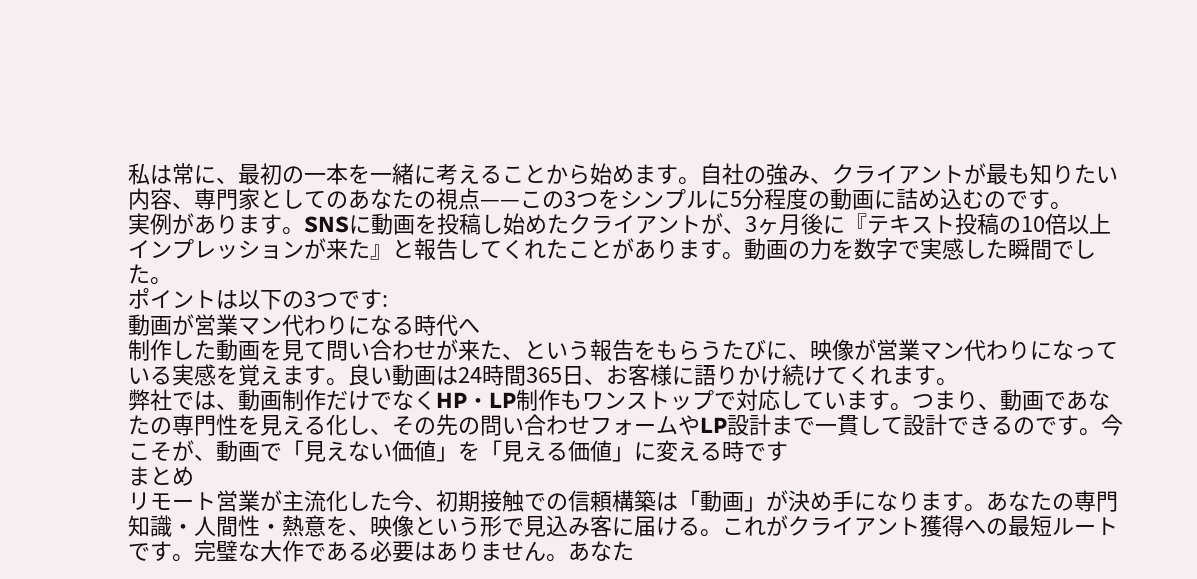私は常に、最初の一本を一緒に考えることから始めます。自社の強み、クライアントが最も知りたい内容、専門家としてのあなたの視点——この3つをシンプルに5分程度の動画に詰め込むのです。
実例があります。SNSに動画を投稿し始めたクライアントが、3ヶ月後に『テキスト投稿の10倍以上インプレッションが来た』と報告してくれたことがあります。動画の力を数字で実感した瞬間でした。
ポイントは以下の3つです:
動画が営業マン代わりになる時代へ
制作した動画を見て問い合わせが来た、という報告をもらうたびに、映像が営業マン代わりになっている実感を覚えます。良い動画は24時間365日、お客様に語りかけ続けてくれます。
弊社では、動画制作だけでなくHP・LP制作もワンストップで対応しています。つまり、動画であなたの専門性を見える化し、その先の問い合わせフォームやLP設計まで一貫して設計できるのです。今こそが、動画で「見えない価値」を「見える価値」に変える時です
まとめ
リモート営業が主流化した今、初期接触での信頼構築は「動画」が決め手になります。あなたの専門知識・人間性・熱意を、映像という形で見込み客に届ける。これがクライアント獲得への最短ルートです。完璧な大作である必要はありません。あなた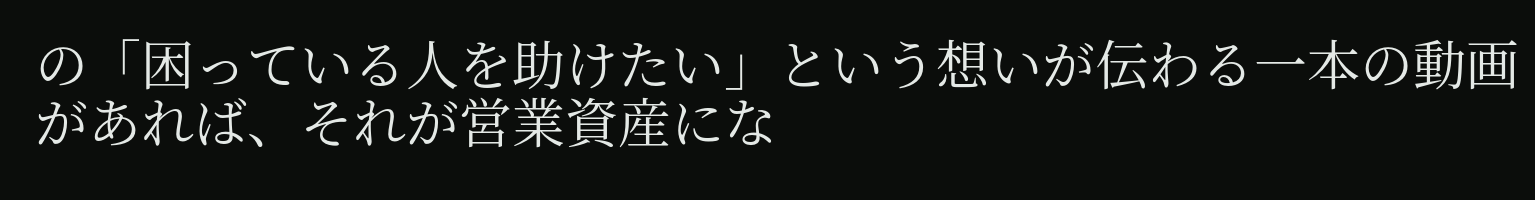の「困っている人を助けたい」という想いが伝わる一本の動画があれば、それが営業資産にな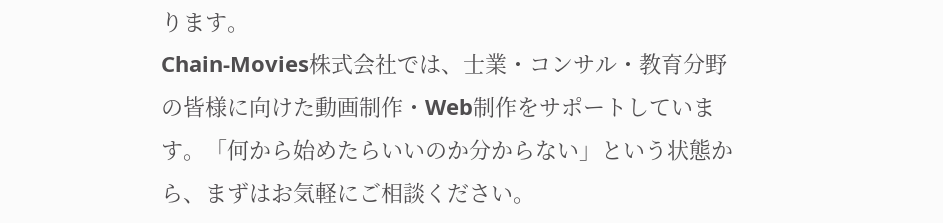ります。
Chain-Movies株式会社では、士業・コンサル・教育分野の皆様に向けた動画制作・Web制作をサポートしています。「何から始めたらいいのか分からない」という状態から、まずはお気軽にご相談ください。